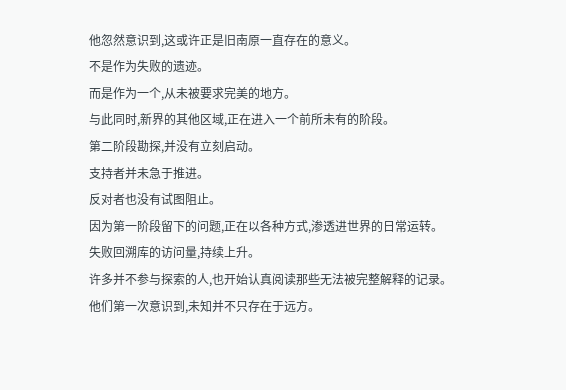他忽然意识到,这或许正是旧南原一直存在的意义。
不是作为失败的遗迹。
而是作为一个,从未被要求完美的地方。
与此同时,新界的其他区域,正在进入一个前所未有的阶段。
第二阶段勘探,并没有立刻启动。
支持者并未急于推进。
反对者也没有试图阻止。
因为第一阶段留下的问题,正在以各种方式,渗透进世界的日常运转。
失败回溯库的访问量,持续上升。
许多并不参与探索的人,也开始认真阅读那些无法被完整解释的记录。
他们第一次意识到,未知并不只存在于远方。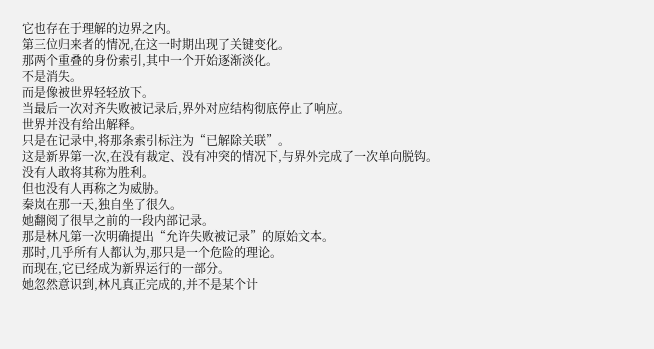它也存在于理解的边界之内。
第三位归来者的情况,在这一时期出现了关键变化。
那两个重叠的身份索引,其中一个开始逐渐淡化。
不是消失。
而是像被世界轻轻放下。
当最后一次对齐失败被记录后,界外对应结构彻底停止了响应。
世界并没有给出解释。
只是在记录中,将那条索引标注为“已解除关联”。
这是新界第一次,在没有裁定、没有冲突的情况下,与界外完成了一次单向脱钩。
没有人敢将其称为胜利。
但也没有人再称之为威胁。
秦岚在那一天,独自坐了很久。
她翻阅了很早之前的一段内部记录。
那是林凡第一次明确提出“允许失败被记录”的原始文本。
那时,几乎所有人都认为,那只是一个危险的理论。
而现在,它已经成为新界运行的一部分。
她忽然意识到,林凡真正完成的,并不是某个计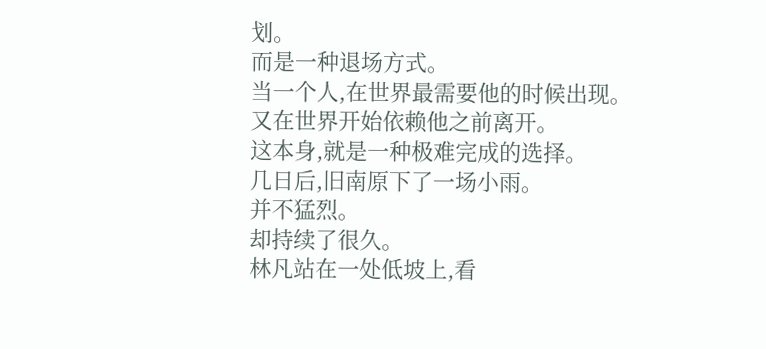划。
而是一种退场方式。
当一个人,在世界最需要他的时候出现。
又在世界开始依赖他之前离开。
这本身,就是一种极难完成的选择。
几日后,旧南原下了一场小雨。
并不猛烈。
却持续了很久。
林凡站在一处低坡上,看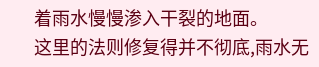着雨水慢慢渗入干裂的地面。
这里的法则修复得并不彻底,雨水无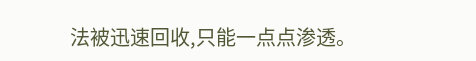法被迅速回收,只能一点点渗透。